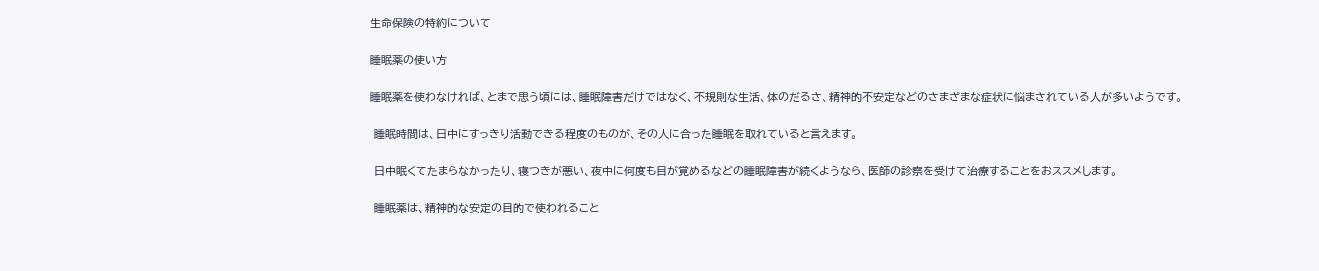生命保険の特約について

睡眠薬の使い方

睡眠薬を使わなければ、とまで思う頃には、睡眠障害だけではなく、不規則な生活、体のだるさ、精神的不安定などのさまざまな症状に悩まされている人が多いようです。

 睡眠時間は、日中にすっきり活動できる程度のものが、その人に合った睡眠を取れていると言えます。

 日中眠くてたまらなかったり、寝つきが悪い、夜中に何度も目が覚めるなどの睡眠障害が続くようなら、医師の診察を受けて治療することをおススメします。

 睡眠薬は、精神的な安定の目的で使われること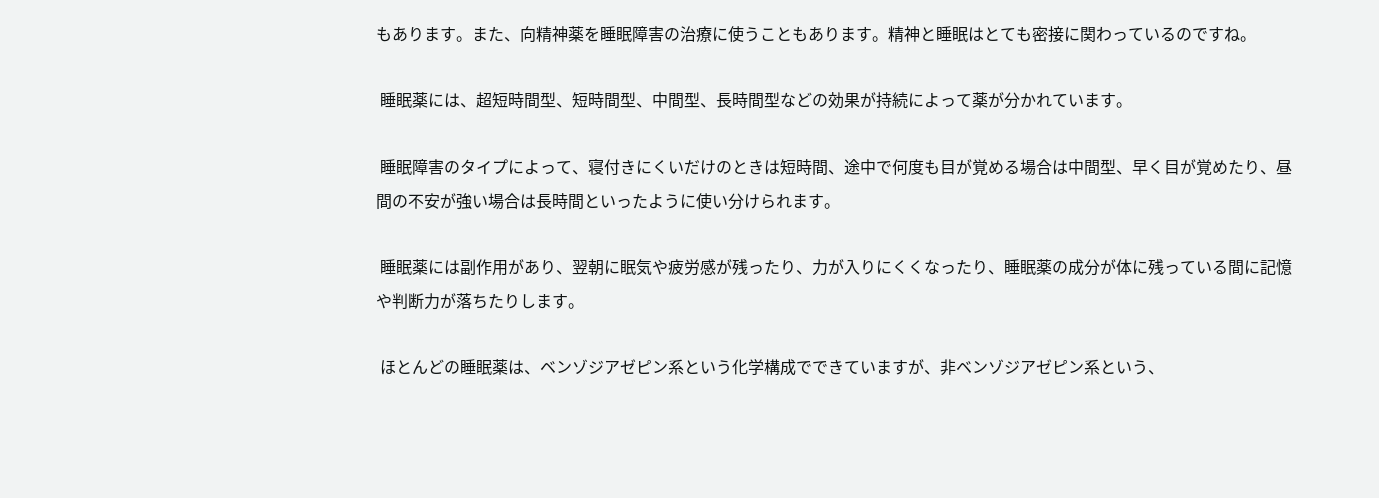もあります。また、向精神薬を睡眠障害の治療に使うこともあります。精神と睡眠はとても密接に関わっているのですね。

 睡眠薬には、超短時間型、短時間型、中間型、長時間型などの効果が持続によって薬が分かれています。

 睡眠障害のタイプによって、寝付きにくいだけのときは短時間、途中で何度も目が覚める場合は中間型、早く目が覚めたり、昼間の不安が強い場合は長時間といったように使い分けられます。

 睡眠薬には副作用があり、翌朝に眠気や疲労感が残ったり、力が入りにくくなったり、睡眠薬の成分が体に残っている間に記憶や判断力が落ちたりします。

 ほとんどの睡眠薬は、ベンゾジアゼピン系という化学構成でできていますが、非ベンゾジアゼピン系という、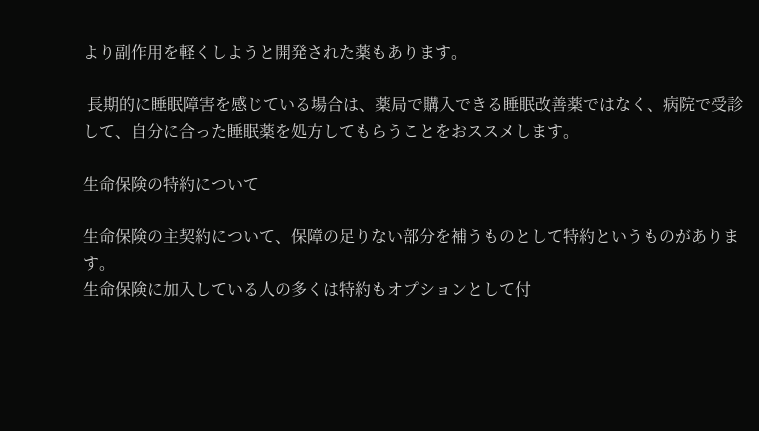より副作用を軽くしようと開発された薬もあります。

 長期的に睡眠障害を感じている場合は、薬局で購入できる睡眠改善薬ではなく、病院で受診して、自分に合った睡眠薬を処方してもらうことをおススメします。

生命保険の特約について

生命保険の主契約について、保障の足りない部分を補うものとして特約というものがあります。
生命保険に加入している人の多くは特約もオプションとして付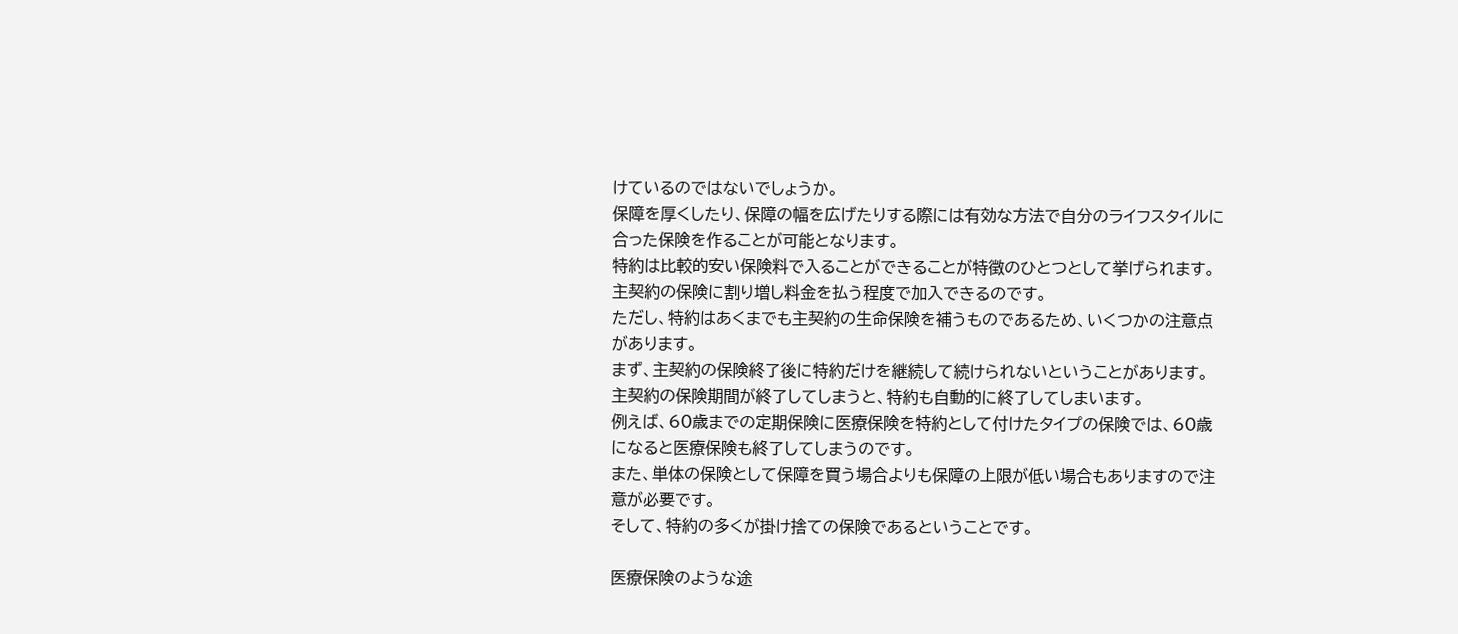けているのではないでしょうか。
保障を厚くしたり、保障の幅を広げたりする際には有効な方法で自分のライフスタイルに合った保険を作ることが可能となります。
特約は比較的安い保険料で入ることができることが特徴のひとつとして挙げられます。
主契約の保険に割り増し料金を払う程度で加入できるのです。
ただし、特約はあくまでも主契約の生命保険を補うものであるため、いくつかの注意点があります。
まず、主契約の保険終了後に特約だけを継続して続けられないということがあります。
主契約の保険期間が終了してしまうと、特約も自動的に終了してしまいます。
例えば、60歳までの定期保険に医療保険を特約として付けたタイプの保険では、60歳になると医療保険も終了してしまうのです。
また、単体の保険として保障を買う場合よりも保障の上限が低い場合もありますので注意が必要です。
そして、特約の多くが掛け捨ての保険であるということです。

医療保険のような途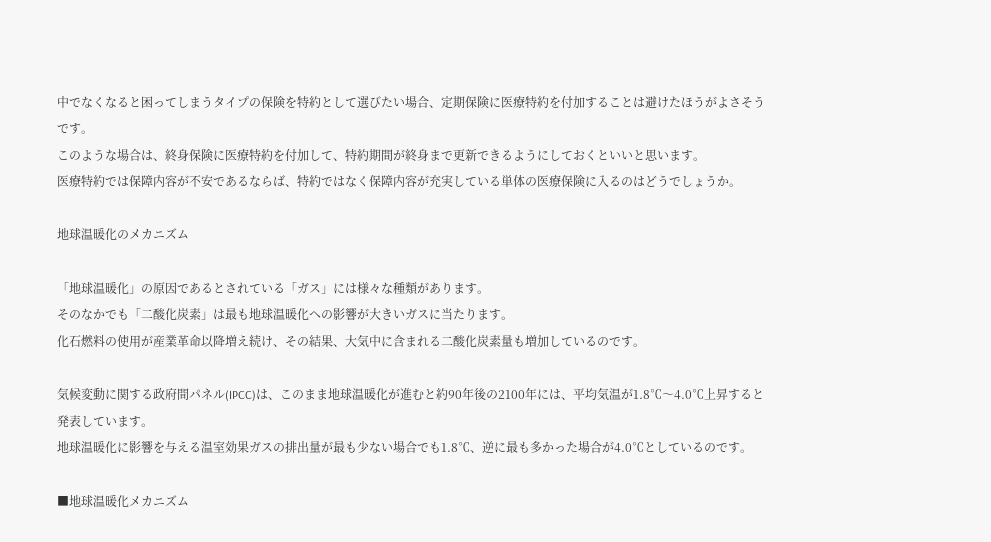中でなくなると困ってしまうタイプの保険を特約として選びたい場合、定期保険に医療特約を付加することは避けたほうがよさそうです。
このような場合は、終身保険に医療特約を付加して、特約期間が終身まで更新できるようにしておくといいと思います。
医療特約では保障内容が不安であるならば、特約ではなく保障内容が充実している単体の医療保険に入るのはどうでしょうか。

地球温暖化のメカニズム

「地球温暖化」の原因であるとされている「ガス」には様々な種類があります。
そのなかでも「二酸化炭素」は最も地球温暖化への影響が大きいガスに当たります。
化石燃料の使用が産業革命以降増え続け、その結果、大気中に含まれる二酸化炭素量も増加しているのです。

気候変動に関する政府間パネル(IPCC)は、このまま地球温暖化が進むと約90年後の2100年には、平均気温が1.8℃〜4.0℃上昇すると発表しています。
地球温暖化に影響を与える温室効果ガスの排出量が最も少ない場合でも1.8℃、逆に最も多かった場合が4.0℃としているのです。

■地球温暖化メカニズム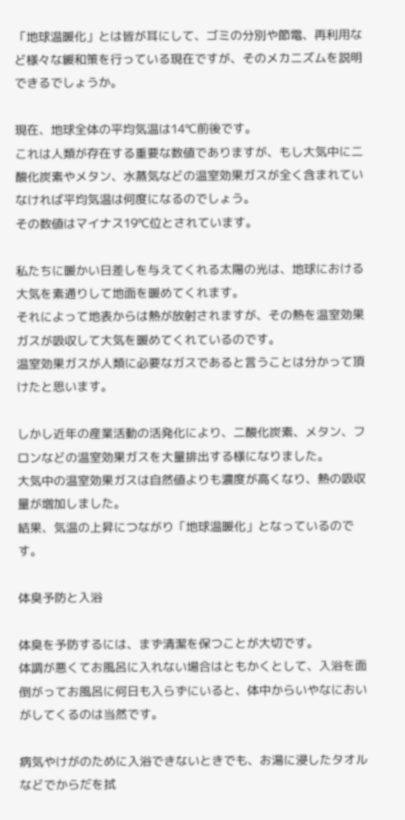「地球温暖化」とは皆が耳にして、ゴミの分別や節電、再利用など様々な緩和策を行っている現在ですが、そのメカニズムを説明できるでしょうか。

現在、地球全体の平均気温は14℃前後です。
これは人類が存在する重要な数値でありますが、もし大気中に二酸化炭素やメタン、水蒸気などの温室効果ガスが全く含まれていなければ平均気温は何度になるのでしょう。
その数値はマイナス19℃位とされています。

私たちに暖かい日差しを与えてくれる太陽の光は、地球における大気を素通りして地面を暖めてくれます。
それによって地表からは熱が放射されますが、その熱を温室効果ガスが吸収して大気を暖めてくれているのです。
温室効果ガスが人類に必要なガスであると言うことは分かって頂けたと思います。

しかし近年の産業活動の活発化により、二酸化炭素、メタン、フロンなどの温室効果ガスを大量排出する様になりました。
大気中の温室効果ガスは自然値よりも濃度が高くなり、熱の吸収量が増加しました。
結果、気温の上昇につながり「地球温暖化」となっているのです。

体臭予防と入浴

体臭を予防するには、まず清潔を保つことが大切です。
体調が悪くてお風呂に入れない場合はともかくとして、入浴を面倒がってお風呂に何日も入らずにいると、体中からいやなにおいがしてくるのは当然です。

病気やけがのために入浴できないときでも、お湯に浸したタオルなどでからだを拭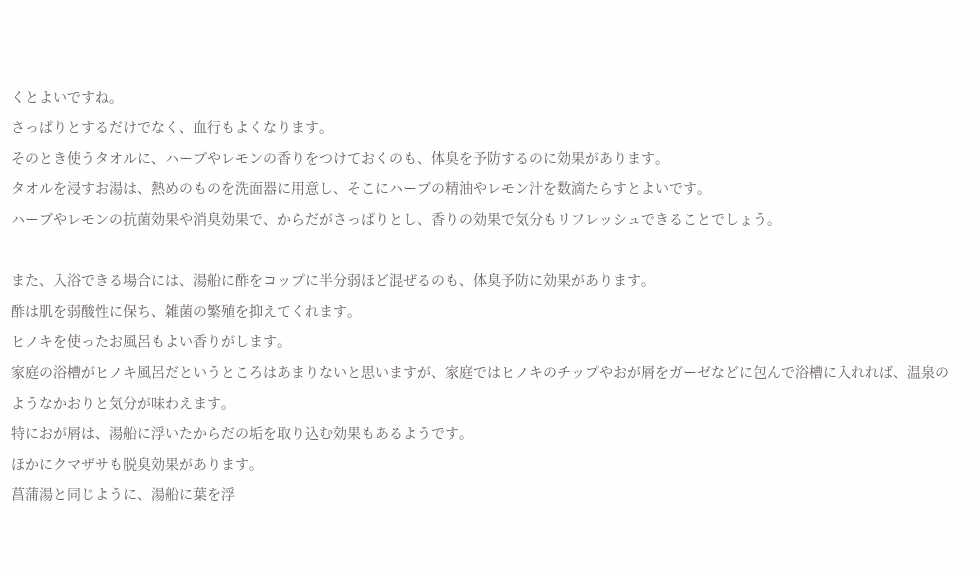くとよいですね。
さっぱりとするだけでなく、血行もよくなります。
そのとき使うタオルに、ハーブやレモンの香りをつけておくのも、体臭を予防するのに効果があります。
タオルを浸すお湯は、熱めのものを洗面器に用意し、そこにハーブの精油やレモン汁を数滴たらすとよいです。
ハーブやレモンの抗菌効果や消臭効果で、からだがさっぱりとし、香りの効果で気分もリフレッシュできることでしょう。

また、入浴できる場合には、湯船に酢をコップに半分弱ほど混ぜるのも、体臭予防に効果があります。
酢は肌を弱酸性に保ち、雑菌の繁殖を抑えてくれます。
ヒノキを使ったお風呂もよい香りがします。
家庭の浴槽がヒノキ風呂だというところはあまりないと思いますが、家庭ではヒノキのチップやおが屑をガーゼなどに包んで浴槽に入れれば、温泉のようなかおりと気分が味わえます。
特におが屑は、湯船に浮いたからだの垢を取り込む効果もあるようです。
ほかにクマザサも脱臭効果があります。
菖蒲湯と同じように、湯船に葉を浮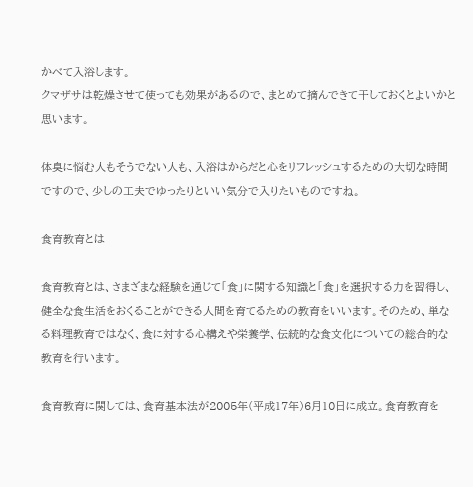かべて入浴します。
クマザサは乾燥させて使っても効果があるので、まとめて摘んできて干しておくとよいかと思います。

体臭に悩む人もそうでない人も、入浴はからだと心をリフレッシュするための大切な時間ですので、少しの工夫でゆったりといい気分で入りたいものですね。

食育教育とは

食育教育とは、さまざまな経験を通じて「食」に関する知識と「食」を選択する力を習得し、健全な食生活をおくることができる人間を育てるための教育をいいます。そのため、単なる料理教育ではなく、食に対する心構えや栄養学、伝統的な食文化についての総合的な教育を行います。

食育教育に関しては、食育基本法が2005年(平成17年)6月10日に成立。食育教育を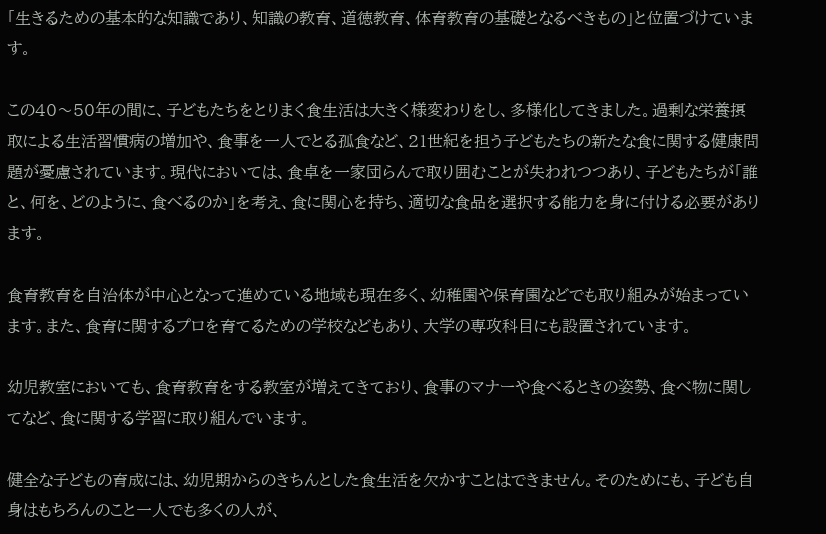「生きるための基本的な知識であり、知識の教育、道徳教育、体育教育の基礎となるべきもの」と位置づけています。

この40〜50年の間に、子どもたちをとりまく食生活は大きく様変わりをし、多様化してきました。過剰な栄養摂取による生活習慣病の増加や、食事を一人でとる孤食など、21世紀を担う子どもたちの新たな食に関する健康問題が憂慮されています。現代においては、食卓を一家団らんで取り囲むことが失われつつあり、子どもたちが「誰と、何を、どのように、食べるのか」を考え、食に関心を持ち、適切な食品を選択する能力を身に付ける必要があります。

食育教育を自治体が中心となって進めている地域も現在多く、幼稚園や保育園などでも取り組みが始まっています。また、食育に関するプロを育てるための学校などもあり、大学の専攻科目にも設置されています。

幼児教室においても、食育教育をする教室が増えてきており、食事のマナーや食べるときの姿勢、食べ物に関してなど、食に関する学習に取り組んでいます。

健全な子どもの育成には、幼児期からのきちんとした食生活を欠かすことはできません。そのためにも、子ども自身はもちろんのこと一人でも多くの人が、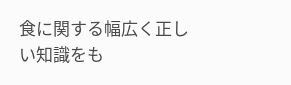食に関する幅広く正しい知識をも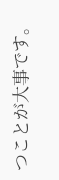つことが大事です。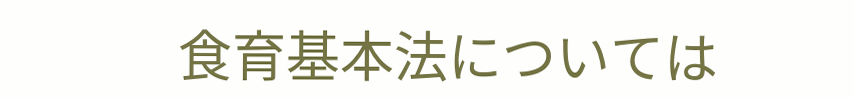食育基本法については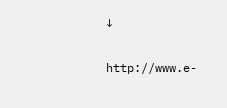↓

http://www.e-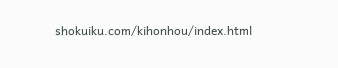shokuiku.com/kihonhou/index.html